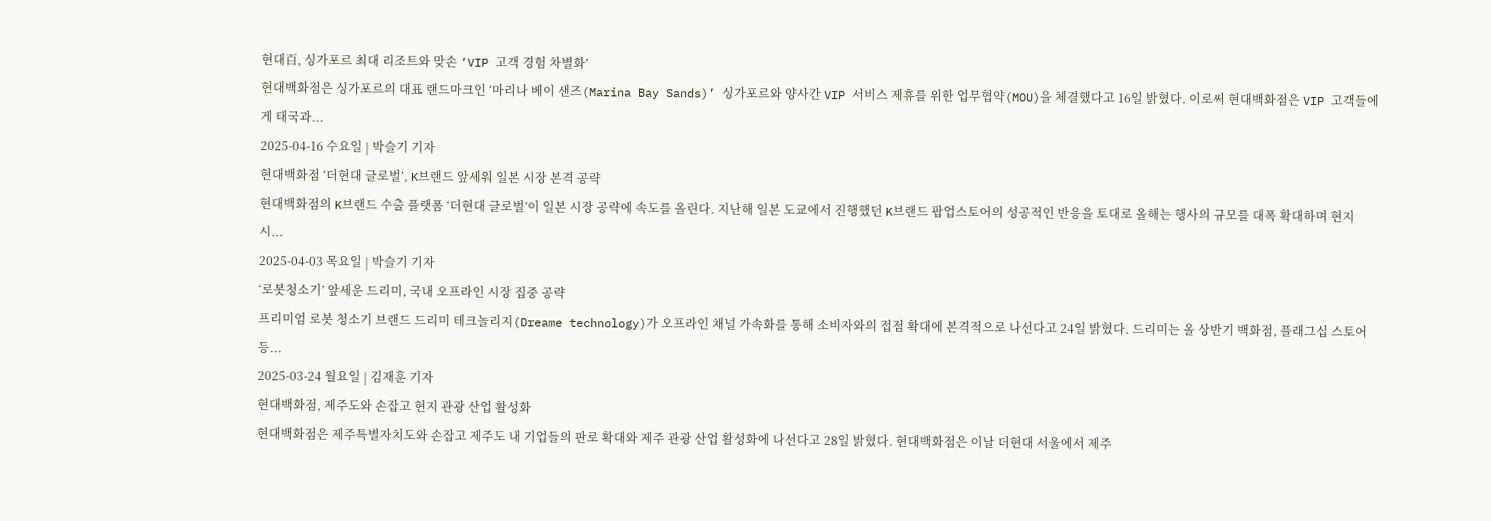현대百, 싱가포르 최대 리조트와 맞손 ‘VIP 고객 경험 차별화’
현대백화점은 싱가포르의 대표 랜드마크인 ‘마리나 베이 샌즈(Marina Bay Sands)’ 싱가포르와 양사간 VIP 서비스 제휴를 위한 업무협약(MOU)을 체결했다고 16일 밝혔다. 이로써 현대백화점은 VIP 고객들에게 태국과...
2025-04-16 수요일 | 박슬기 기자
현대백화점 ‘더현대 글로벌’, K브랜드 앞세워 일본 시장 본격 공략
현대백화점의 K브랜드 수출 플랫폼 ‘더현대 글로벌’이 일본 시장 공략에 속도를 올린다. 지난해 일본 도쿄에서 진행했던 K브랜드 팝업스토어의 성공적인 반응을 토대로 올해는 행사의 규모를 대폭 확대하며 현지 시...
2025-04-03 목요일 | 박슬기 기자
‘로봇청소기’ 앞세운 드리미, 국내 오프라인 시장 집중 공략
프리미엄 로봇 청소기 브랜드 드리미 테크놀리지(Dreame technology)가 오프라인 채널 가속화를 통해 소비자와의 접점 확대에 본격적으로 나선다고 24일 밝혔다. 드리미는 올 상반기 백화점, 플래그십 스토어 등...
2025-03-24 월요일 | 김재훈 기자
현대백화점, 제주도와 손잡고 현지 관광 산업 활성화
현대백화점은 제주특별자치도와 손잡고 제주도 내 기업들의 판로 확대와 제주 관광 산업 활성화에 나선다고 28일 밝혔다. 현대백화점은 이날 더현대 서울에서 제주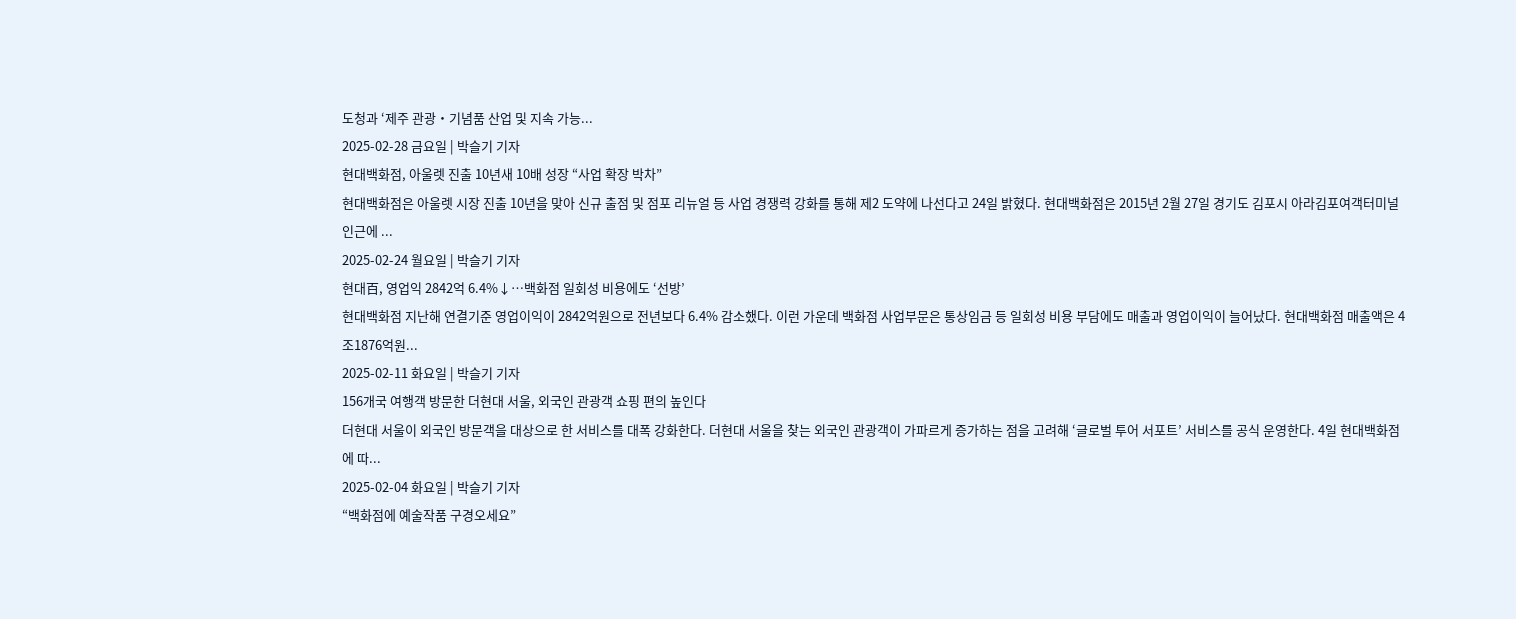도청과 ‘제주 관광‧기념품 산업 및 지속 가능...
2025-02-28 금요일 | 박슬기 기자
현대백화점, 아울렛 진출 10년새 10배 성장 “사업 확장 박차”
현대백화점은 아울렛 시장 진출 10년을 맞아 신규 출점 및 점포 리뉴얼 등 사업 경쟁력 강화를 통해 제2 도약에 나선다고 24일 밝혔다. 현대백화점은 2015년 2월 27일 경기도 김포시 아라김포여객터미널 인근에 ...
2025-02-24 월요일 | 박슬기 기자
현대百, 영업익 2842억 6.4%↓…백화점 일회성 비용에도 ‘선방’
현대백화점 지난해 연결기준 영업이익이 2842억원으로 전년보다 6.4% 감소했다. 이런 가운데 백화점 사업부문은 통상임금 등 일회성 비용 부담에도 매출과 영업이익이 늘어났다. 현대백화점 매출액은 4조1876억원...
2025-02-11 화요일 | 박슬기 기자
156개국 여행객 방문한 더현대 서울, 외국인 관광객 쇼핑 편의 높인다
더현대 서울이 외국인 방문객을 대상으로 한 서비스를 대폭 강화한다. 더현대 서울을 찾는 외국인 관광객이 가파르게 증가하는 점을 고려해 ‘글로벌 투어 서포트’ 서비스를 공식 운영한다. 4일 현대백화점에 따...
2025-02-04 화요일 | 박슬기 기자
“백화점에 예술작품 구경오세요”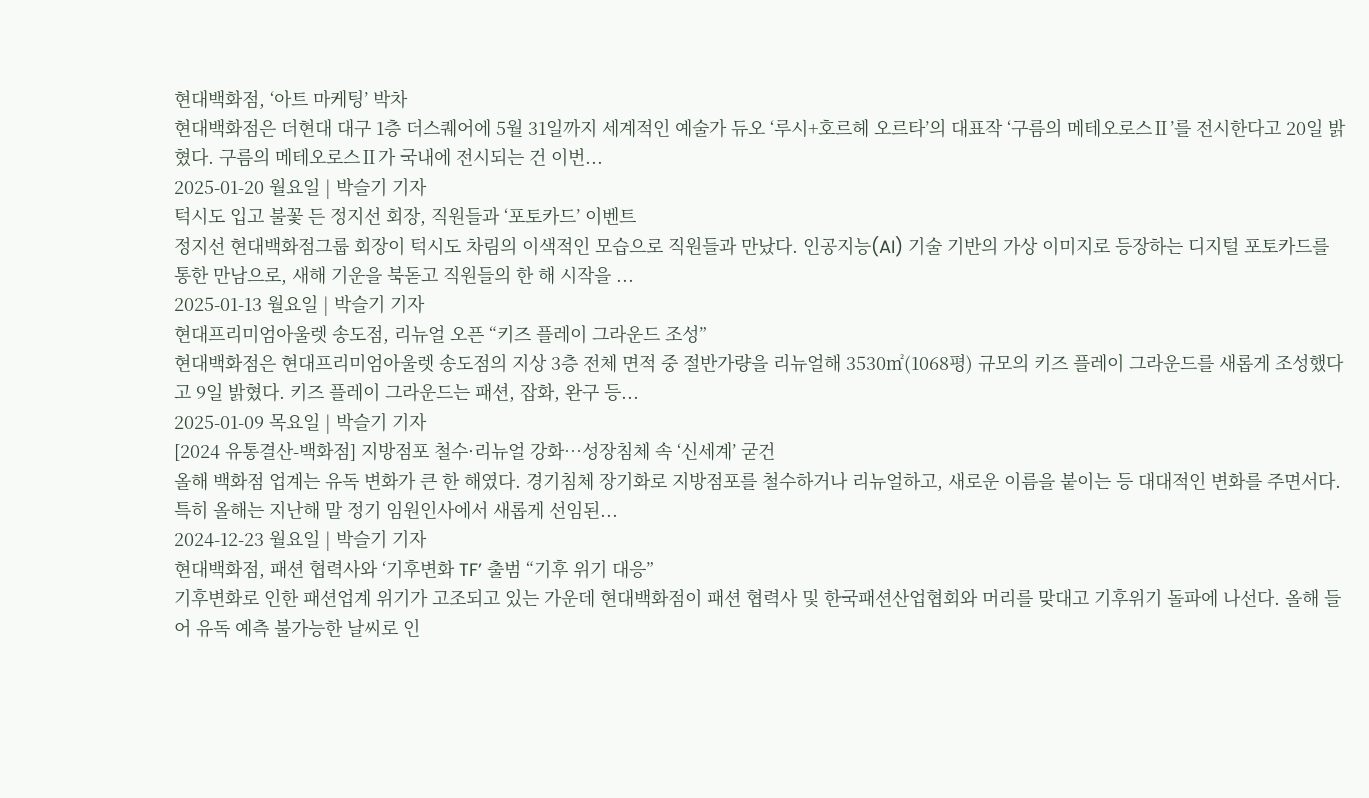현대백화점, ‘아트 마케팅’ 박차
현대백화점은 더현대 대구 1층 더스퀘어에 5월 31일까지 세계적인 예술가 듀오 ‘루시+호르헤 오르타’의 대표작 ‘구름의 메테오로스Ⅱ’를 전시한다고 20일 밝혔다. 구름의 메테오로스Ⅱ가 국내에 전시되는 건 이번...
2025-01-20 월요일 | 박슬기 기자
턱시도 입고 불꽃 든 정지선 회장, 직원들과 ‘포토카드’ 이벤트
정지선 현대백화점그룹 회장이 턱시도 차림의 이색적인 모습으로 직원들과 만났다. 인공지능(AI) 기술 기반의 가상 이미지로 등장하는 디지털 포토카드를 통한 만남으로, 새해 기운을 북돋고 직원들의 한 해 시작을 ...
2025-01-13 월요일 | 박슬기 기자
현대프리미엄아울렛 송도점, 리뉴얼 오픈 “키즈 플레이 그라운드 조성”
현대백화점은 현대프리미엄아울렛 송도점의 지상 3층 전체 면적 중 절반가량을 리뉴얼해 3530㎡(1068평) 규모의 키즈 플레이 그라운드를 새롭게 조성했다고 9일 밝혔다. 키즈 플레이 그라운드는 패션, 잡화, 완구 등...
2025-01-09 목요일 | 박슬기 기자
[2024 유통결산-백화점] 지방점포 철수·리뉴얼 강화…성장침체 속 ‘신세계’ 굳건
올해 백화점 업계는 유독 변화가 큰 한 해였다. 경기침체 장기화로 지방점포를 철수하거나 리뉴얼하고, 새로운 이름을 붙이는 등 대대적인 변화를 주면서다. 특히 올해는 지난해 말 정기 임원인사에서 새롭게 선임된...
2024-12-23 월요일 | 박슬기 기자
현대백화점, 패션 협력사와 ‘기후변화 TF’ 출범 “기후 위기 대응”
기후변화로 인한 패션업계 위기가 고조되고 있는 가운데 현대백화점이 패션 협력사 및 한국패션산업협회와 머리를 맞대고 기후위기 돌파에 나선다. 올해 들어 유독 예측 불가능한 날씨로 인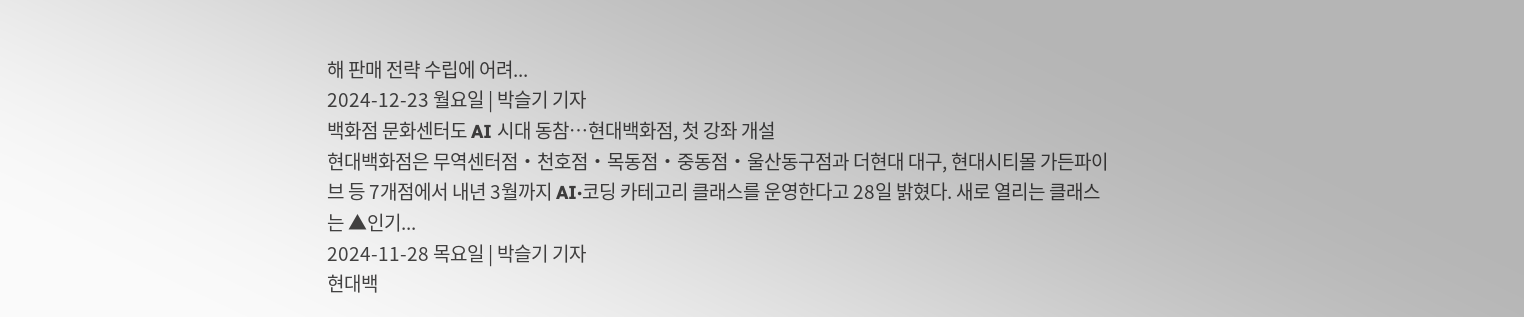해 판매 전략 수립에 어려...
2024-12-23 월요일 | 박슬기 기자
백화점 문화센터도 AI 시대 동참…현대백화점, 첫 강좌 개설
현대백화점은 무역센터점‧천호점‧목동점‧중동점‧울산동구점과 더현대 대구, 현대시티몰 가든파이브 등 7개점에서 내년 3월까지 AI·코딩 카테고리 클래스를 운영한다고 28일 밝혔다. 새로 열리는 클래스는 ▲인기...
2024-11-28 목요일 | 박슬기 기자
현대백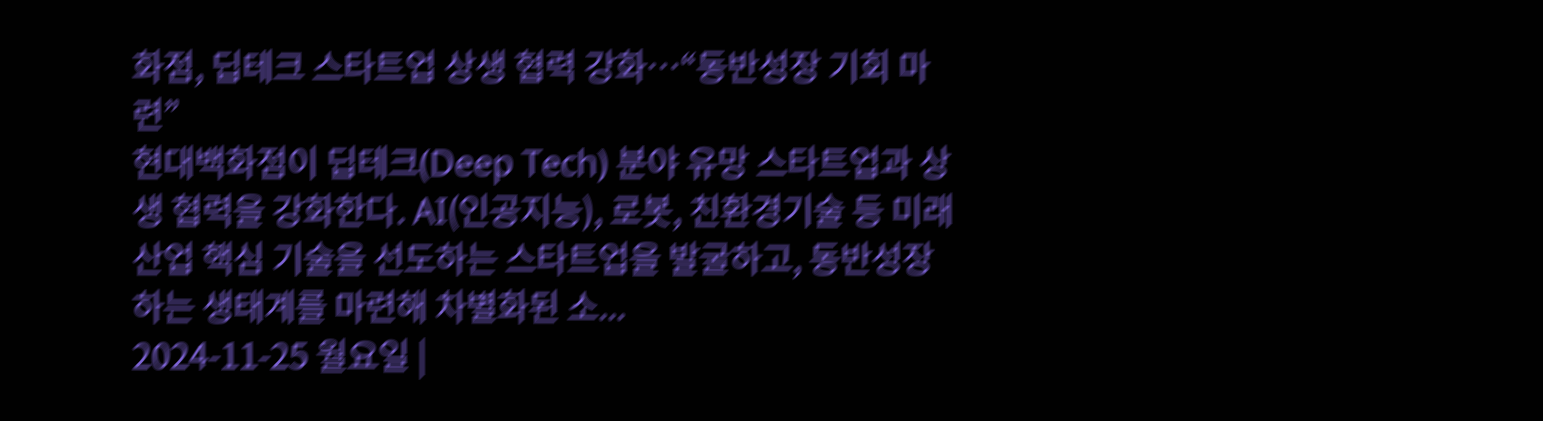화점, 딥테크 스타트업 상생 협력 강화…“동반성장 기회 마련”
현대백화점이 딥테크(Deep Tech) 분야 유망 스타트업과 상생 협력을 강화한다. AI(인공지능), 로봇, 친환경기술 등 미래 산업 핵심 기술을 선도하는 스타트업을 발굴하고, 동반성장하는 생태계를 마련해 차별화된 소...
2024-11-25 월요일 |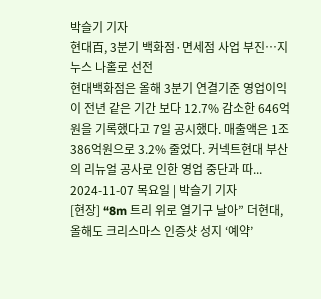박슬기 기자
현대百, 3분기 백화점·면세점 사업 부진…지누스 나홀로 선전
현대백화점은 올해 3분기 연결기준 영업이익이 전년 같은 기간 보다 12.7% 감소한 646억원을 기록했다고 7일 공시했다. 매출액은 1조386억원으로 3.2% 줄었다. 커넥트현대 부산의 리뉴얼 공사로 인한 영업 중단과 따...
2024-11-07 목요일 | 박슬기 기자
[현장] “8m 트리 위로 열기구 날아” 더현대, 올해도 크리스마스 인증샷 성지 ‘예약’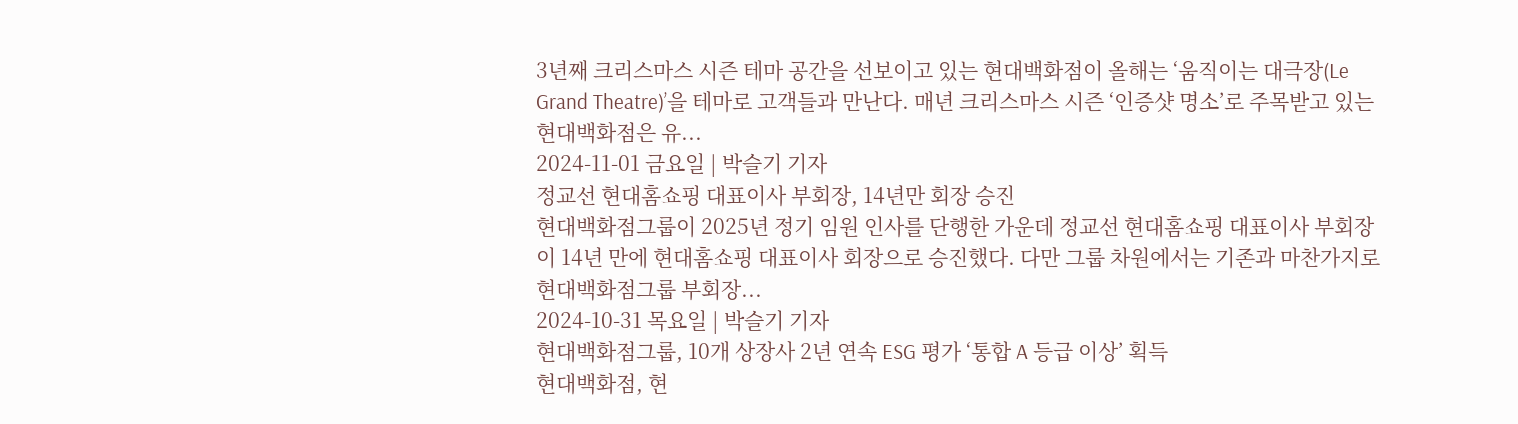3년째 크리스마스 시즌 테마 공간을 선보이고 있는 현대백화점이 올해는 ‘움직이는 대극장(Le Grand Theatre)’을 테마로 고객들과 만난다. 매년 크리스마스 시즌 ‘인증샷 명소’로 주목받고 있는 현대백화점은 유...
2024-11-01 금요일 | 박슬기 기자
정교선 현대홈쇼핑 대표이사 부회장, 14년만 회장 승진
현대백화점그룹이 2025년 정기 임원 인사를 단행한 가운데 정교선 현대홈쇼핑 대표이사 부회장이 14년 만에 현대홈쇼핑 대표이사 회장으로 승진했다. 다만 그룹 차원에서는 기존과 마찬가지로 현대백화점그룹 부회장...
2024-10-31 목요일 | 박슬기 기자
현대백화점그룹, 10개 상장사 2년 연속 ESG 평가 ‘통합 A 등급 이상’ 획득
현대백화점, 현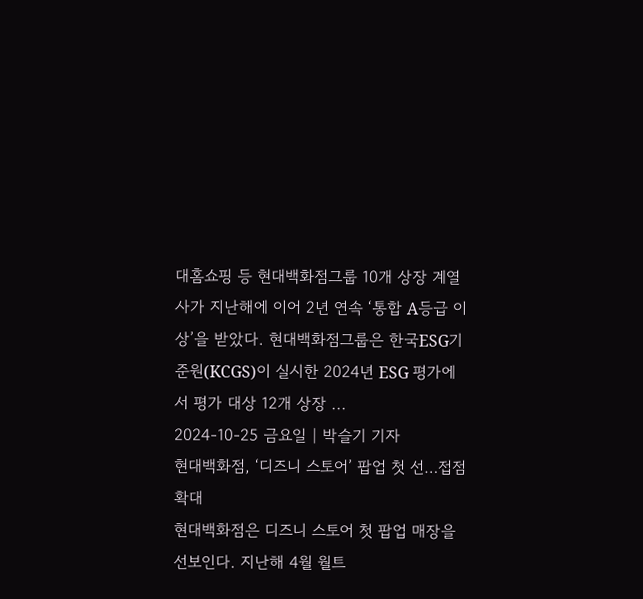대홈쇼핑 등 현대백화점그룹 10개 상장 계열사가 지난해에 이어 2년 연속 ‘통합 A등급 이상’을 받았다. 현대백화점그룹은 한국ESG기준원(KCGS)이 실시한 2024년 ESG 평가에서 평가 대상 12개 상장 ...
2024-10-25 금요일 | 박슬기 기자
현대백화점, ‘디즈니 스토어’ 팝업 첫 선…접점 확대
현대백화점은 디즈니 스토어 첫 팝업 매장을 선보인다. 지난해 4월 월트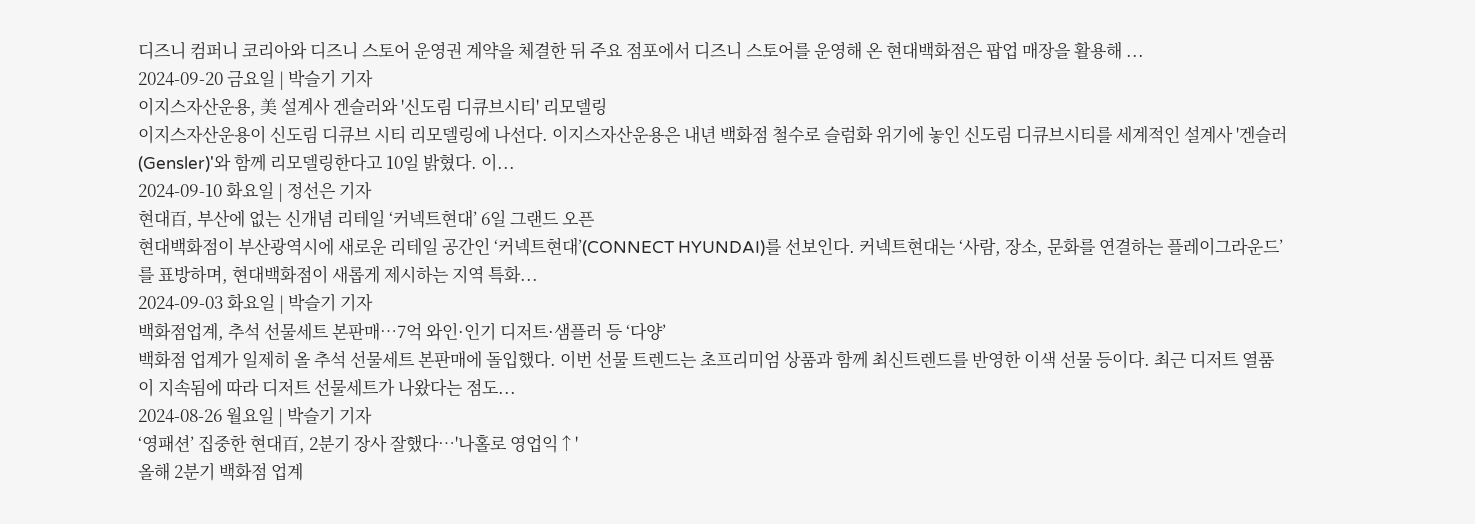디즈니 컴퍼니 코리아와 디즈니 스토어 운영권 계약을 체결한 뒤 주요 점포에서 디즈니 스토어를 운영해 온 현대백화점은 팝업 매장을 활용해 ...
2024-09-20 금요일 | 박슬기 기자
이지스자산운용, 美 설계사 겐슬러와 '신도림 디큐브시티' 리모델링
이지스자산운용이 신도림 디큐브 시티 리모델링에 나선다. 이지스자산운용은 내년 백화점 철수로 슬럼화 위기에 놓인 신도림 디큐브시티를 세계적인 설계사 '겐슬러(Gensler)'와 함께 리모델링한다고 10일 밝혔다. 이...
2024-09-10 화요일 | 정선은 기자
현대百, 부산에 없는 신개념 리테일 ‘커넥트현대’ 6일 그랜드 오픈
현대백화점이 부산광역시에 새로운 리테일 공간인 ‘커넥트현대’(CONNECT HYUNDAI)를 선보인다. 커넥트현대는 ‘사람, 장소, 문화를 연결하는 플레이그라운드’를 표방하며, 현대백화점이 새롭게 제시하는 지역 특화...
2024-09-03 화요일 | 박슬기 기자
백화점업계, 추석 선물세트 본판매…7억 와인·인기 디저트·샘플러 등 ‘다양’
백화점 업계가 일제히 올 추석 선물세트 본판매에 돌입했다. 이번 선물 트렌드는 초프리미엄 상품과 함께 최신트렌드를 반영한 이색 선물 등이다. 최근 디저트 열품이 지속됨에 따라 디저트 선물세트가 나왔다는 점도...
2024-08-26 월요일 | 박슬기 기자
‘영패션’ 집중한 현대百, 2분기 장사 잘했다…'나홀로 영업익↑'
올해 2분기 백화점 업계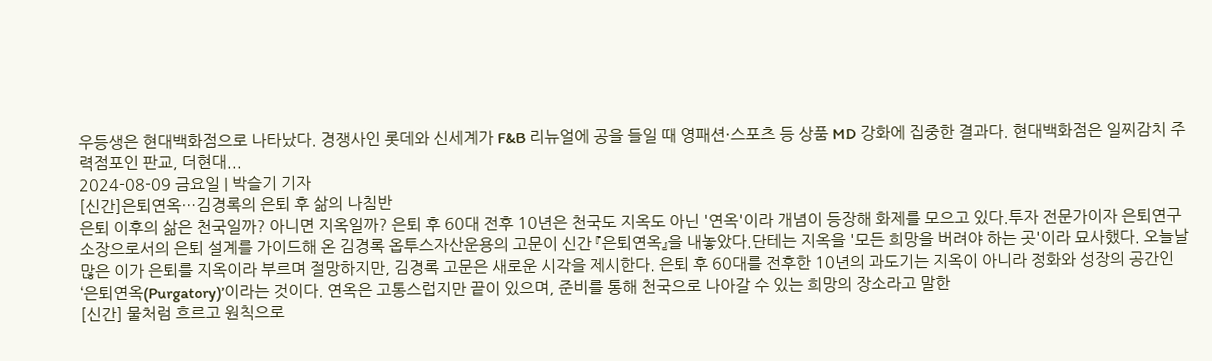우등생은 현대백화점으로 나타났다. 경쟁사인 롯데와 신세계가 F&B 리뉴얼에 공을 들일 때 영패션·스포츠 등 상품 MD 강화에 집중한 결과다. 현대백화점은 일찌감치 주력점포인 판교, 더현대...
2024-08-09 금요일 | 박슬기 기자
[신간]은퇴연옥…김경록의 은퇴 후 삶의 나침반
은퇴 이후의 삶은 천국일까? 아니면 지옥일까? 은퇴 후 60대 전후 10년은 천국도 지옥도 아닌 '연옥'이라 개념이 등장해 화제를 모으고 있다.투자 전문가이자 은퇴연구소장으로서의 은퇴 설계를 가이드해 온 김경록 옵투스자산운용의 고문이 신간 『은퇴연옥』을 내놓았다.단테는 지옥을 '모든 희망을 버려야 하는 곳'이라 묘사했다. 오늘날 많은 이가 은퇴를 지옥이라 부르며 절망하지만, 김경록 고문은 새로운 시각을 제시한다. 은퇴 후 60대를 전후한 10년의 과도기는 지옥이 아니라 정화와 성장의 공간인 ‘은퇴연옥(Purgatory)’이라는 것이다. 연옥은 고통스럽지만 끝이 있으며, 준비를 통해 천국으로 나아갈 수 있는 희망의 장소라고 말한
[신간] 물처럼 흐르고 원칙으로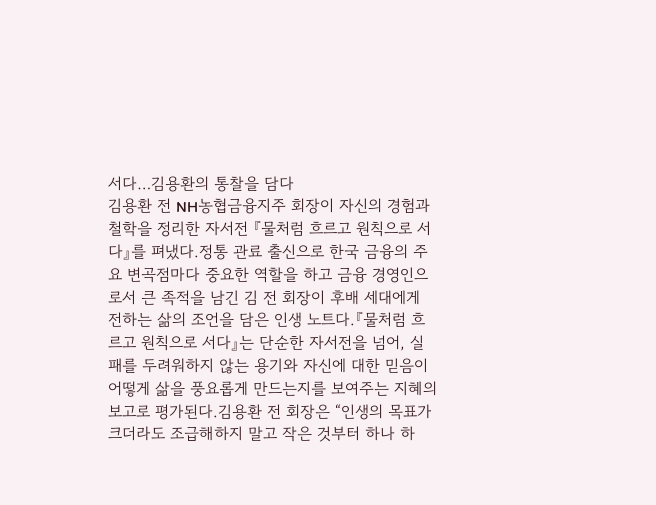서다…김용환의 통찰을 담다
김용환 전 NH농협금융지주 회장이 자신의 경험과 철학을 정리한 자서전 『물처럼 흐르고 원칙으로 서다』를 펴냈다.정통 관료 출신으로 한국 금융의 주요 변곡점마다 중요한 역할을 하고 금융 경영인으로서 큰 족적을 남긴 김 전 회장이 후배 세대에게 전하는 삶의 조언을 담은 인생 노트다.『물처럼 흐르고 원칙으로 서다』는 단순한 자서전을 넘어, 실패를 두려워하지 않는 용기와 자신에 대한 믿음이 어떻게 삶을 풍요롭게 만드는지를 보여주는 지혜의 보고로 평가된다.김용환 전 회장은 “인생의 목표가 크더라도 조급해하지 말고 작은 것부터 하나 하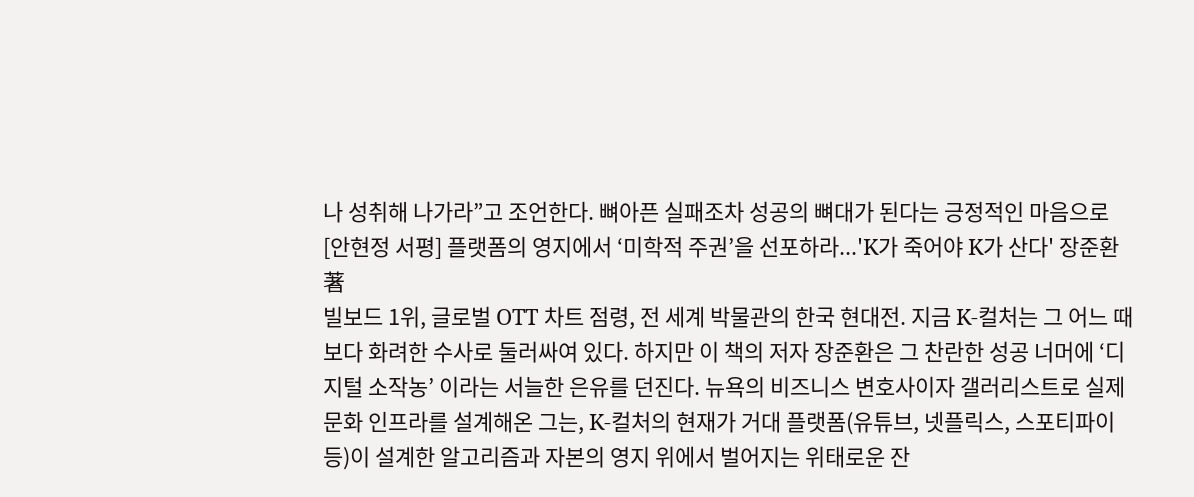나 성취해 나가라”고 조언한다. 뼈아픈 실패조차 성공의 뼈대가 된다는 긍정적인 마음으로
[안현정 서평] 플랫폼의 영지에서 ‘미학적 주권’을 선포하라...'K가 죽어야 K가 산다' 장준환 著
빌보드 1위, 글로벌 OTT 차트 점령, 전 세계 박물관의 한국 현대전. 지금 K-컬처는 그 어느 때보다 화려한 수사로 둘러싸여 있다. 하지만 이 책의 저자 장준환은 그 찬란한 성공 너머에 ‘디지털 소작농’ 이라는 서늘한 은유를 던진다. 뉴욕의 비즈니스 변호사이자 갤러리스트로 실제 문화 인프라를 설계해온 그는, K-컬처의 현재가 거대 플랫폼(유튜브, 넷플릭스, 스포티파이 등)이 설계한 알고리즘과 자본의 영지 위에서 벌어지는 위태로운 잔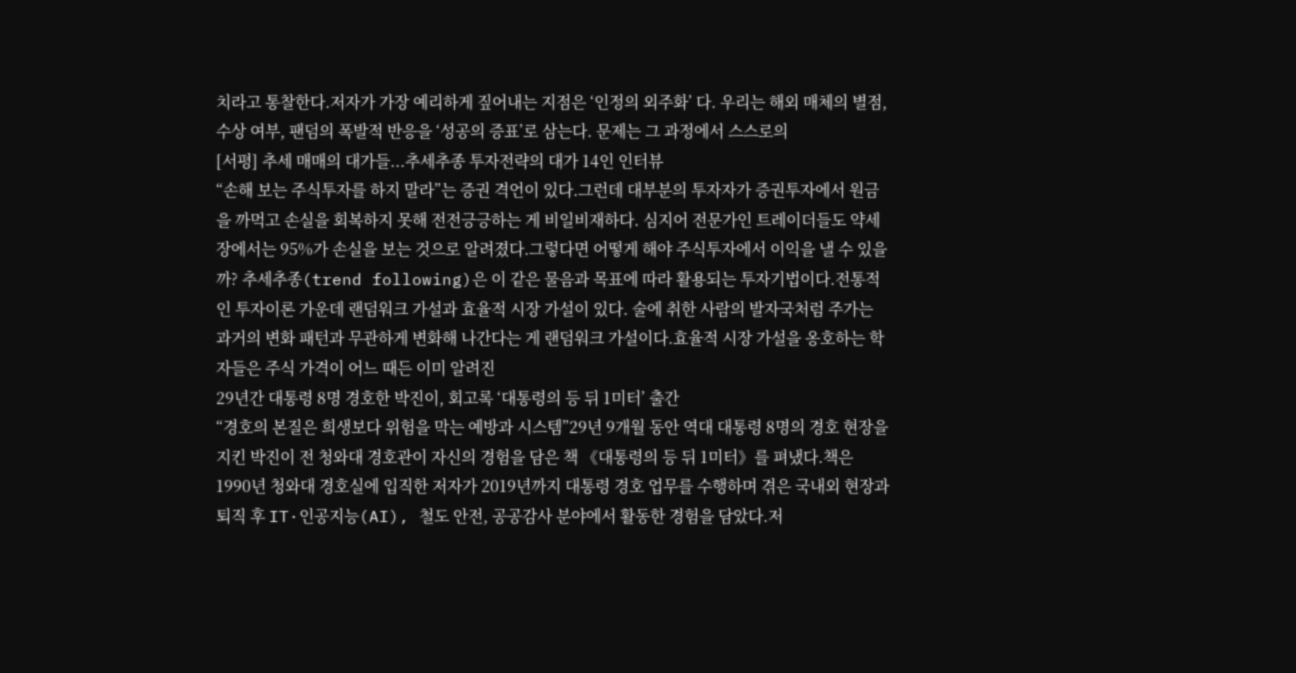치라고 통찰한다.저자가 가장 예리하게 짚어내는 지점은 ‘인정의 외주화’ 다. 우리는 해외 매체의 별점, 수상 여부, 팬덤의 폭발적 반응을 ‘성공의 증표’로 삼는다. 문제는 그 과정에서 스스로의
[서평] 추세 매매의 대가들...추세추종 투자전략의 대가 14인 인터뷰
“손해 보는 주식투자를 하지 말라”는 증권 격언이 있다.그런데 대부분의 투자자가 증권투자에서 원금을 까먹고 손실을 회복하지 못해 전전긍긍하는 게 비일비재하다. 심지어 전문가인 트레이더들도 약세장에서는 95%가 손실을 보는 것으로 알려졌다.그렇다면 어떻게 해야 주식투자에서 이익을 낼 수 있을까? 추세추종(trend following)은 이 같은 물음과 목표에 따라 활용되는 투자기법이다.전통적인 투자이론 가운데 랜덤워크 가설과 효율적 시장 가설이 있다. 술에 취한 사람의 발자국처럼 주가는 과거의 변화 패턴과 무관하게 변화해 나간다는 게 랜덤워크 가설이다.효율적 시장 가설을 옹호하는 학자들은 주식 가격이 어느 때든 이미 알려진
29년간 대통령 8명 경호한 박진이, 회고록 ‘대통령의 등 뒤 1미터’ 출간
“경호의 본질은 희생보다 위험을 막는 예방과 시스템”29년 9개월 동안 역대 대통령 8명의 경호 현장을 지킨 박진이 전 청와대 경호관이 자신의 경험을 담은 책 《대통령의 등 뒤 1미터》를 펴냈다.책은 1990년 청와대 경호실에 입직한 저자가 2019년까지 대통령 경호 업무를 수행하며 겪은 국내외 현장과 퇴직 후 IT·인공지능(AI), 철도 안전, 공공감사 분야에서 활동한 경험을 담았다.저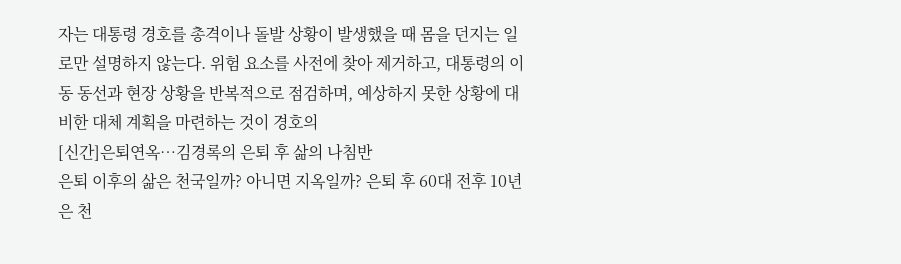자는 대통령 경호를 총격이나 돌발 상황이 발생했을 때 몸을 던지는 일로만 설명하지 않는다. 위험 요소를 사전에 찾아 제거하고, 대통령의 이동 동선과 현장 상황을 반복적으로 점검하며, 예상하지 못한 상황에 대비한 대체 계획을 마련하는 것이 경호의
[신간]은퇴연옥…김경록의 은퇴 후 삶의 나침반
은퇴 이후의 삶은 천국일까? 아니면 지옥일까? 은퇴 후 60대 전후 10년은 천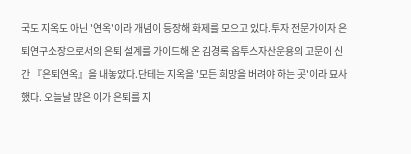국도 지옥도 아닌 '연옥'이라 개념이 등장해 화제를 모으고 있다.투자 전문가이자 은퇴연구소장으로서의 은퇴 설계를 가이드해 온 김경록 옵투스자산운용의 고문이 신간 『은퇴연옥』을 내놓았다.단테는 지옥을 '모든 희망을 버려야 하는 곳'이라 묘사했다. 오늘날 많은 이가 은퇴를 지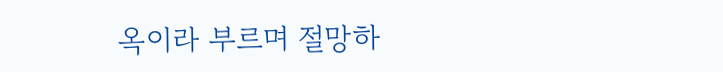옥이라 부르며 절망하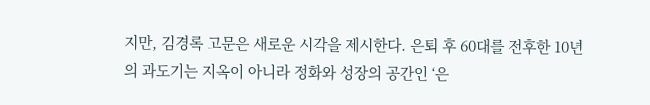지만, 김경록 고문은 새로운 시각을 제시한다. 은퇴 후 60대를 전후한 10년의 과도기는 지옥이 아니라 정화와 성장의 공간인 ‘은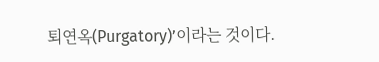퇴연옥(Purgatory)’이라는 것이다.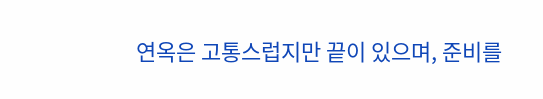연옥은 고통스럽지만 끝이 있으며, 준비를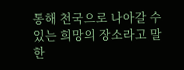통해 천국으로 나아갈 수 있는 희망의 장소라고 말한